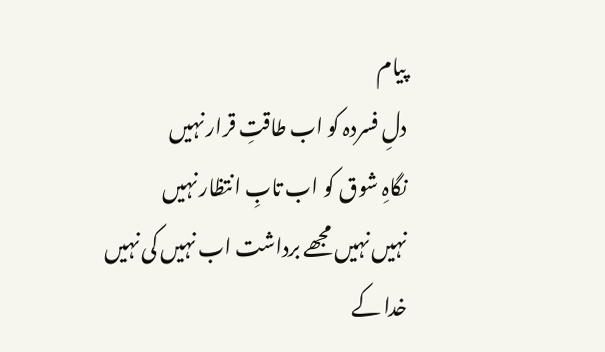پیام
دلِ فسردہ کو اب طاقتِ قرار نہیں
نگاہِ شوق کو اب تابِ انتظار نہیں
نہیں نہیں مجھے برداشت اب نہیں کی نہیں
خدا کے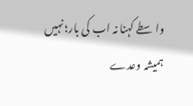واسطے کہنا نہ اب کی بار؛ نہیں
ہمیشہ وعدے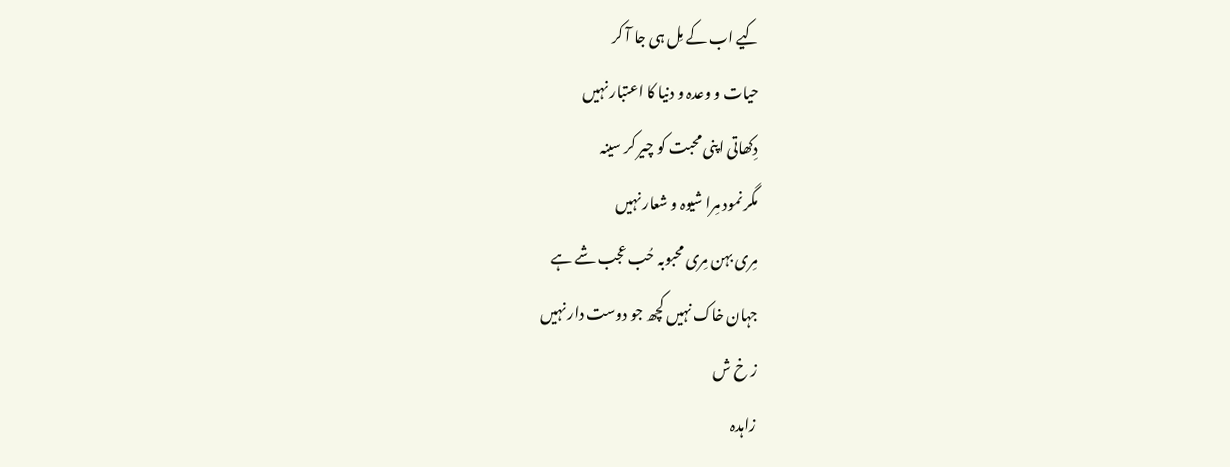کیے اب کے مِل ہی جا آ کر
حیات و وعدہ و دنیا کا اعتبار نہیں
دِکھاتی اپنی محبت کو چیر کر سینہ
مگر نمود مِرا شیوہ و شعار نہیں
مِری بہن مِری محبوبہ حُب عجب شے ہے
جہان خاک نہیں کچھ جو دوست دار نہیں
ز خ ش
زاہدہ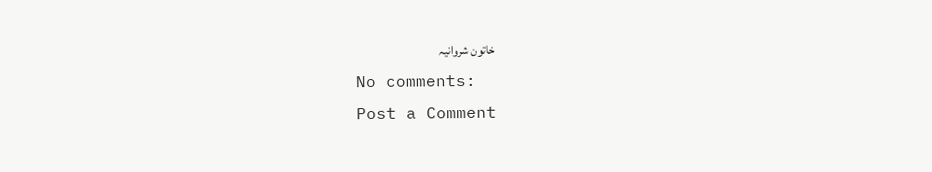خاتون شروانیہ
No comments:
Post a Comment